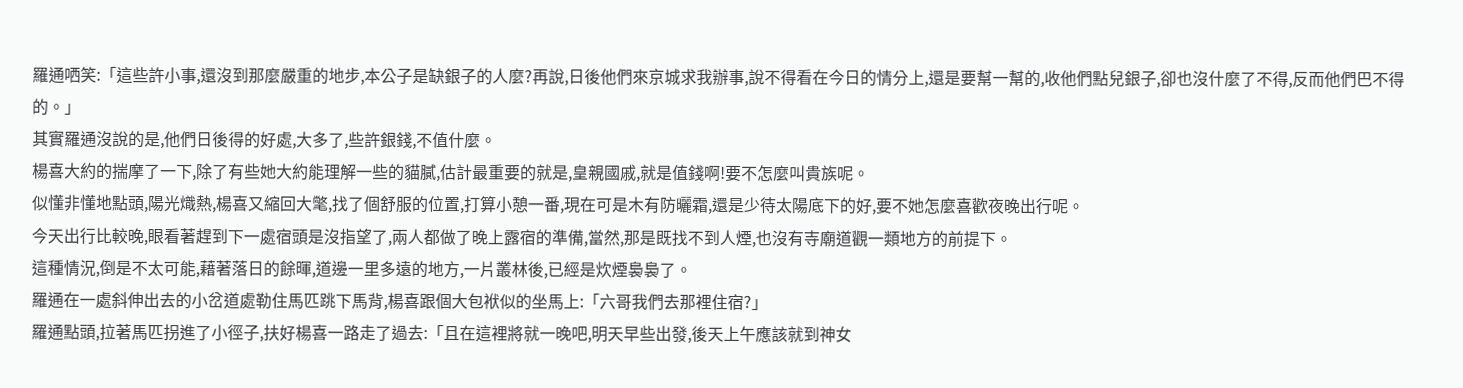羅通哂笑:「這些許小事,還沒到那麼嚴重的地步,本公子是缺銀子的人麼?再說,日後他們來京城求我辦事,說不得看在今日的情分上,還是要幫一幫的,收他們點兒銀子,卻也沒什麼了不得,反而他們巴不得的。」
其實羅通沒說的是,他們日後得的好處,大多了,些許銀錢,不值什麼。
楊喜大約的揣摩了一下,除了有些她大約能理解一些的貓膩,估計最重要的就是,皇親國戚,就是值錢啊!要不怎麼叫貴族呢。
似懂非懂地點頭,陽光熾熱,楊喜又縮回大氅,找了個舒服的位置,打算小憩一番,現在可是木有防曬霜,還是少待太陽底下的好,要不她怎麼喜歡夜晚出行呢。
今天出行比較晚,眼看著趕到下一處宿頭是沒指望了,兩人都做了晚上露宿的準備,當然,那是既找不到人煙,也沒有寺廟道觀一類地方的前提下。
這種情況,倒是不太可能,藉著落日的餘暉,道邊一里多遠的地方,一片叢林後,已經是炊煙裊裊了。
羅通在一處斜伸出去的小岔道處勒住馬匹跳下馬背,楊喜跟個大包袱似的坐馬上:「六哥我們去那裡住宿?」
羅通點頭,拉著馬匹拐進了小徑子,扶好楊喜一路走了過去:「且在這裡將就一晚吧,明天早些出發,後天上午應該就到神女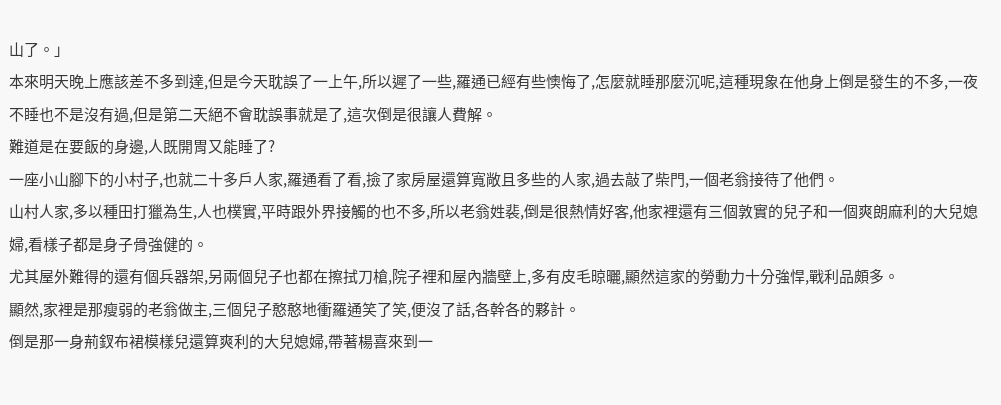山了。」
本來明天晚上應該差不多到達,但是今天耽誤了一上午,所以遲了一些,羅通已經有些懊悔了,怎麼就睡那麼沉呢,這種現象在他身上倒是發生的不多,一夜不睡也不是沒有過,但是第二天絕不會耽誤事就是了,這次倒是很讓人費解。
難道是在要飯的身邊,人既開胃又能睡了?
一座小山腳下的小村子,也就二十多戶人家,羅通看了看,撿了家房屋還算寬敞且多些的人家,過去敲了柴門,一個老翁接待了他們。
山村人家,多以種田打獵為生,人也樸實,平時跟外界接觸的也不多,所以老翁姓裴,倒是很熱情好客,他家裡還有三個敦實的兒子和一個爽朗麻利的大兒媳婦,看樣子都是身子骨強健的。
尤其屋外難得的還有個兵器架,另兩個兒子也都在擦拭刀槍,院子裡和屋內牆壁上,多有皮毛晾曬,顯然這家的勞動力十分強悍,戰利品頗多。
顯然,家裡是那瘦弱的老翁做主,三個兒子憨憨地衝羅通笑了笑,便沒了話,各幹各的夥計。
倒是那一身荊釵布裙模樣兒還算爽利的大兒媳婦,帶著楊喜來到一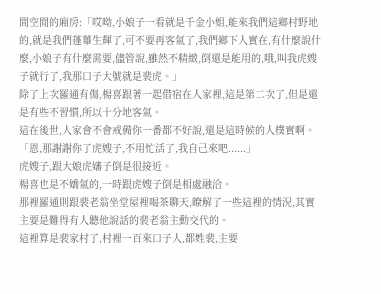間空閒的廂房:「哎呦,小娘子一看就是千金小姐,能來我們這鄉村野地的,就是我們蓬蓽生輝了,可不要再客氣了,我們鄉下人實在,有什麼說什麼,小娘子有什麼需要,儘管說,雖然不精緻,倒還是能用的,哦,叫我虎嫂子就行了,我那口子大號就是裴虎。」
除了上次羅通有傷,楊喜跟著一起借宿在人家裡,這是第二次了,但是還是有些不習慣,所以十分地客氣。
這在後世,人家會不會戒備你一番都不好說,還是這時候的人樸實啊。
「恩,那謝謝你了虎嫂子,不用忙活了,我自己來吧......」
虎嫂子,跟大娘虎嬸子倒是很接近。
楊喜也是不嬌氣的,一時跟虎嫂子倒是相處融洽。
那裡羅通則跟裴老翁坐堂屋裡喝茶聊天,瞭解了一些這裡的情況,其實主要是難得有人聽他說話的裴老翁主動交代的。
這裡算是裴家村了,村裡一百來口子人,都姓裴,主要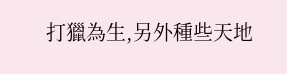打獵為生,另外種些天地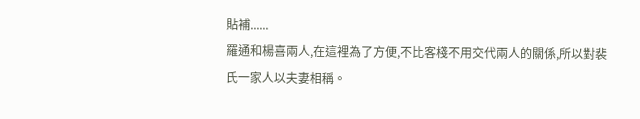貼補......
羅通和楊喜兩人,在這裡為了方便,不比客棧不用交代兩人的關係,所以對裴氏一家人以夫妻相稱。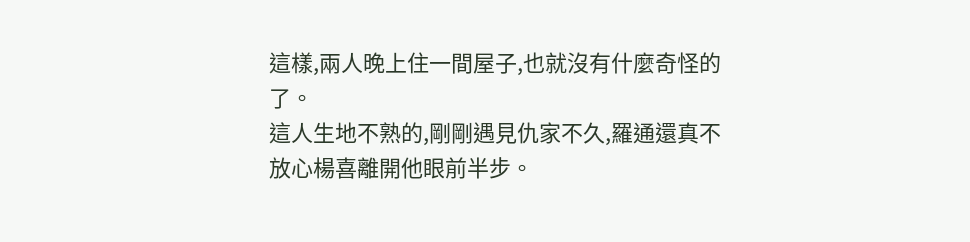這樣,兩人晚上住一間屋子,也就沒有什麼奇怪的了。
這人生地不熟的,剛剛遇見仇家不久,羅通還真不放心楊喜離開他眼前半步。